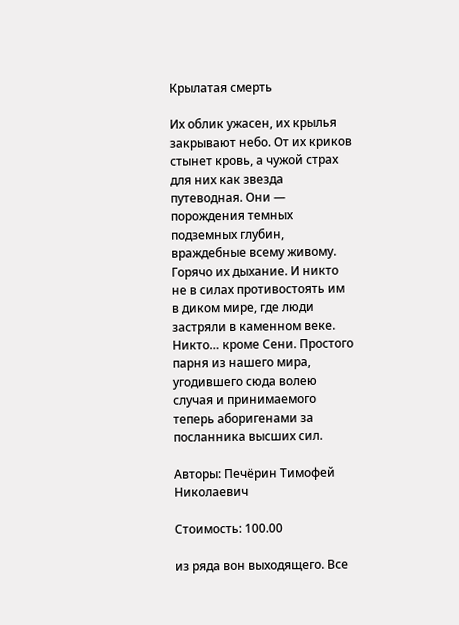Крылатая смерть

Их облик ужасен, их крылья закрывают небо. От их криков стынет кровь, а чужой страх для них как звезда путеводная. Они — порождения темных подземных глубин, враждебные всему живому. Горячо их дыхание. И никто не в силах противостоять им в диком мире, где люди застряли в каменном веке. Никто… кроме Сени. Простого парня из нашего мира, угодившего сюда волею случая и принимаемого теперь аборигенами за посланника высших сил.

Авторы: Печёрин Тимофей Николаевич

Стоимость: 100.00

из ряда вон выходящего. Все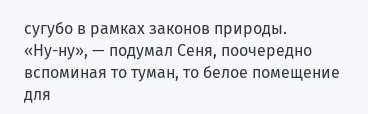сугубо в рамках законов природы.
«Ну-ну», — подумал Сеня, поочередно вспоминая то туман, то белое помещение для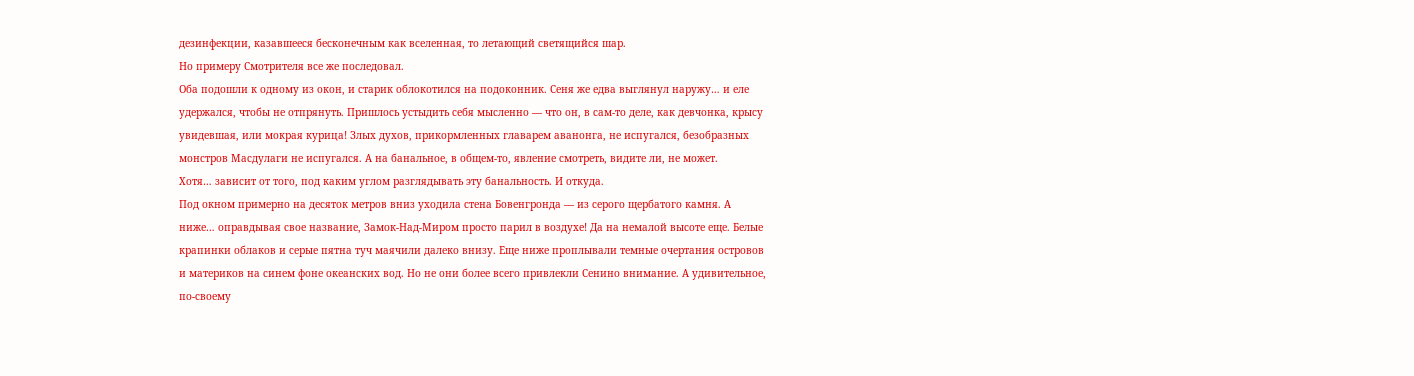дезинфекции, казавшееся бесконечным как вселенная, то летающий светящийся шар.
Но примеру Смотрителя все же последовал.
Оба подошли к одному из окон, и старик облокотился на подоконник. Сеня же едва выглянул наружу… и еле удержался, чтобы не отпрянуть. Пришлось устыдить себя мысленно — что он, в сам-то деле, как девчонка, крысу увидевшая, или мокрая курица! Злых духов, прикормленных главарем аванонга, не испугался, безобразных монстров Масдулаги не испугался. А на банальное, в общем-то, явление смотреть, видите ли, не может.
Хотя… зависит от того, под каким углом разглядывать эту банальность. И откуда.
Под окном примерно на десяток метров вниз уходила стена Бовенгронда — из серого щербатого камня. А ниже… оправдывая свое название, Замок-Над-Миром просто парил в воздухе! Да на немалой высоте еще. Белые крапинки облаков и серые пятна туч маячили далеко внизу. Еще ниже проплывали темные очертания островов и материков на синем фоне океанских вод. Но не они более всего привлекли Сенино внимание. А удивительное, по-своему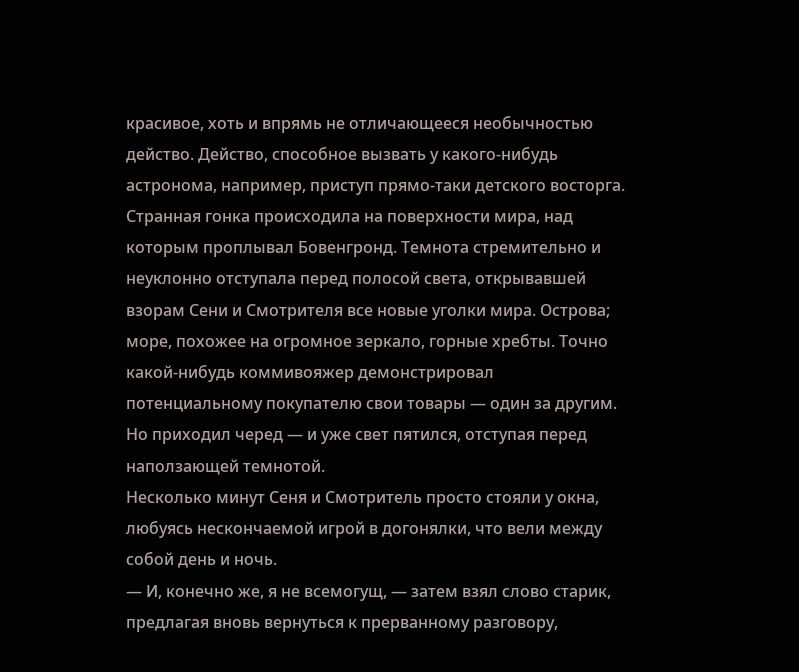красивое, хоть и впрямь не отличающееся необычностью действо. Действо, способное вызвать у какого-нибудь астронома, например, приступ прямо-таки детского восторга.
Странная гонка происходила на поверхности мира, над которым проплывал Бовенгронд. Темнота стремительно и неуклонно отступала перед полосой света, открывавшей взорам Сени и Смотрителя все новые уголки мира. Острова; море, похожее на огромное зеркало, горные хребты. Точно какой-нибудь коммивояжер демонстрировал потенциальному покупателю свои товары — один за другим.
Но приходил черед — и уже свет пятился, отступая перед наползающей темнотой.
Несколько минут Сеня и Смотритель просто стояли у окна, любуясь нескончаемой игрой в догонялки, что вели между собой день и ночь.
— И, конечно же, я не всемогущ, — затем взял слово старик, предлагая вновь вернуться к прерванному разговору,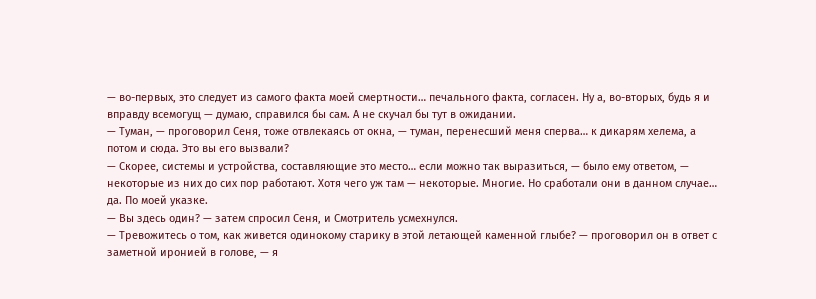— во-первых, это следует из самого факта моей смертности… печального факта, согласен. Ну а, во-вторых, будь я и вправду всемогущ — думаю, справился бы сам. А не скучал бы тут в ожидании.
— Туман, — проговорил Сеня, тоже отвлекаясь от окна, — туман, перенесший меня сперва… к дикарям хелема, а потом и сюда. Это вы его вызвали?
— Скорее, системы и устройства, составляющие это место… если можно так выразиться, — было ему ответом, — некоторые из них до сих пор работают. Хотя чего уж там — некоторые. Многие. Но сработали они в данном случае… да. По моей указке.
— Вы здесь один? — затем спросил Сеня, и Смотритель усмехнулся.
— Тревожитесь о том, как живется одинокому старику в этой летающей каменной глыбе? — проговорил он в ответ с заметной иронией в голове, — я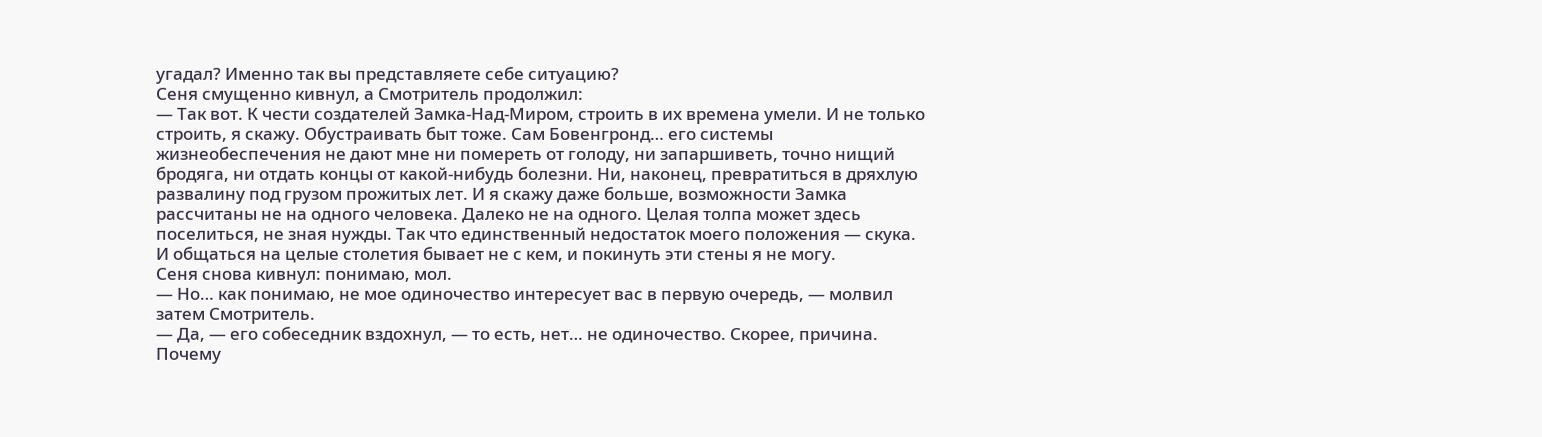угадал? Именно так вы представляете себе ситуацию?
Сеня смущенно кивнул, а Смотритель продолжил:
— Так вот. К чести создателей Замка-Над-Миром, строить в их времена умели. И не только строить, я скажу. Обустраивать быт тоже. Сам Бовенгронд… его системы жизнеобеспечения не дают мне ни помереть от голоду, ни запаршиветь, точно нищий бродяга, ни отдать концы от какой-нибудь болезни. Ни, наконец, превратиться в дряхлую развалину под грузом прожитых лет. И я скажу даже больше, возможности Замка рассчитаны не на одного человека. Далеко не на одного. Целая толпа может здесь поселиться, не зная нужды. Так что единственный недостаток моего положения — скука. И общаться на целые столетия бывает не с кем, и покинуть эти стены я не могу.
Сеня снова кивнул: понимаю, мол.
— Но… как понимаю, не мое одиночество интересует вас в первую очередь, — молвил затем Смотритель.
— Да, — его собеседник вздохнул, — то есть, нет… не одиночество. Скорее, причина. Почему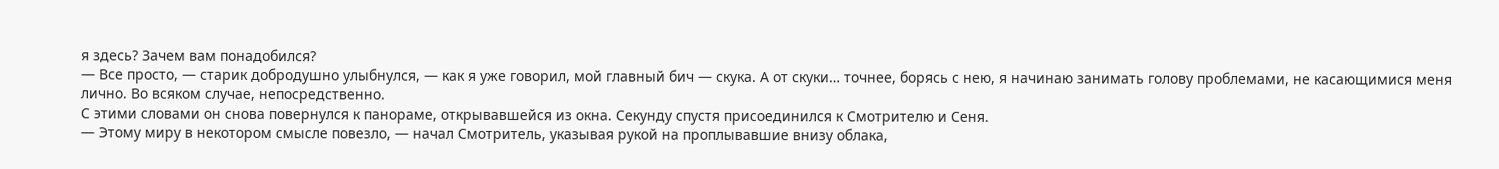я здесь? Зачем вам понадобился?
— Все просто, — старик добродушно улыбнулся, — как я уже говорил, мой главный бич — скука. А от скуки… точнее, борясь с нею, я начинаю занимать голову проблемами, не касающимися меня лично. Во всяком случае, непосредственно.
С этими словами он снова повернулся к панораме, открывавшейся из окна. Секунду спустя присоединился к Смотрителю и Сеня.
— Этому миру в некотором смысле повезло, — начал Смотритель, указывая рукой на проплывавшие внизу облака,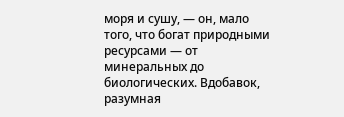моря и сушу, — он, мало того, что богат природными ресурсами — от минеральных до биологических. Вдобавок, разумная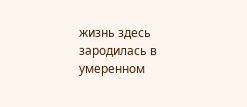жизнь здесь зародилась в умеренном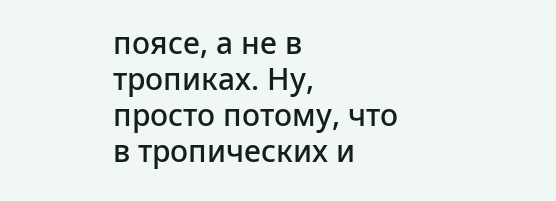поясе, а не в тропиках. Ну, просто потому, что в тропических и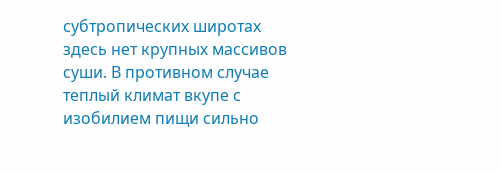субтропических широтах здесь нет крупных массивов суши. В противном случае теплый климат вкупе с изобилием пищи сильно